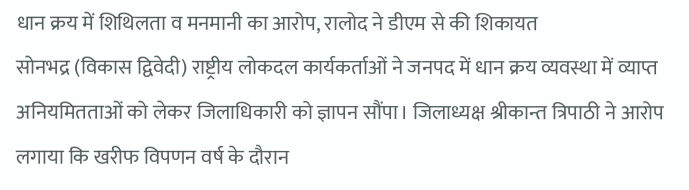धान क्रय में शिथिलता व मनमानी का आरोप, रालोद ने डीएम से की शिकायत
सोनभद्र (विकास द्विवेदी) राष्ट्रीय लोकदल कार्यकर्ताओं ने जनपद में धान क्रय व्यवस्था में व्याप्त अनियमितताओं को लेकर जिलाधिकारी को ज्ञापन सौंपा। जिलाध्यक्ष श्रीकान्त त्रिपाठी ने आरोप लगाया कि खरीफ विपणन वर्ष के दौरान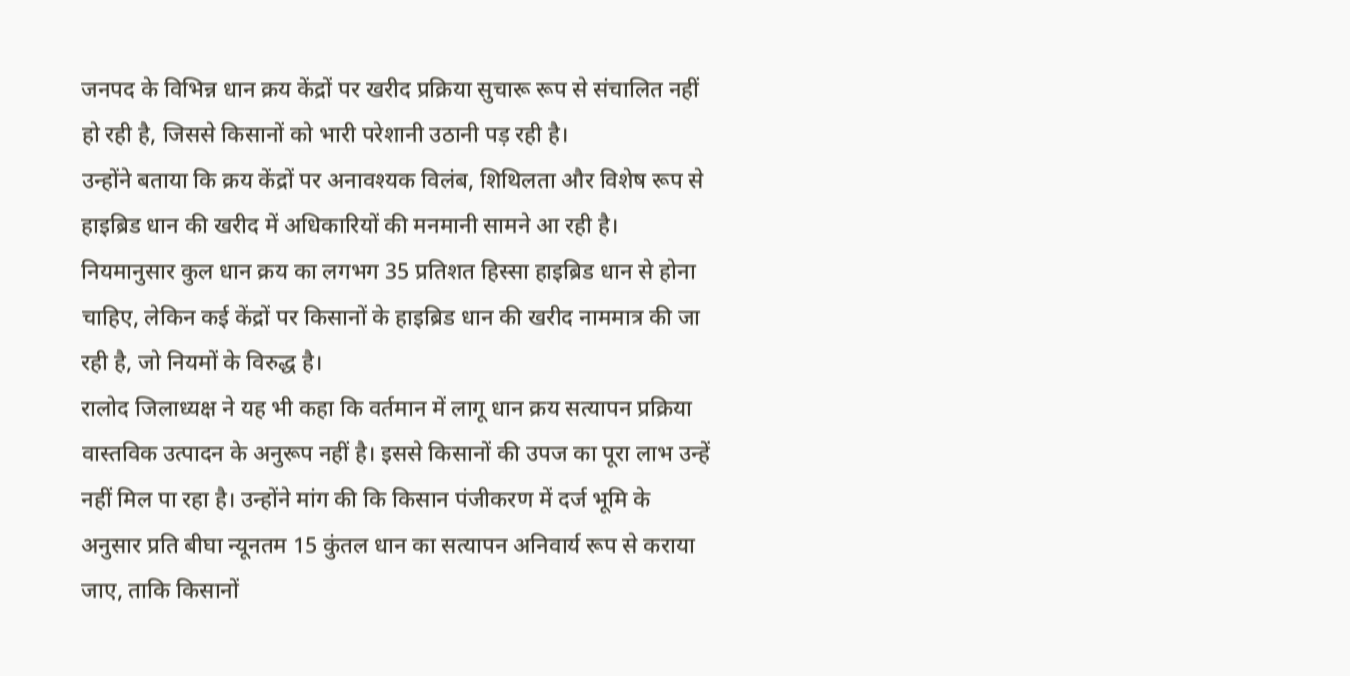जनपद के विभिन्न धान क्रय केंद्रों पर खरीद प्रक्रिया सुचारू रूप से संचालित नहीं हो रही है, जिससे किसानों को भारी परेशानी उठानी पड़ रही है।
उन्होंने बताया कि क्रय केंद्रों पर अनावश्यक विलंब, शिथिलता और विशेष रूप से हाइब्रिड धान की खरीद में अधिकारियों की मनमानी सामने आ रही है। नियमानुसार कुल धान क्रय का लगभग 35 प्रतिशत हिस्सा हाइब्रिड धान से होना चाहिए, लेकिन कई केंद्रों पर किसानों के हाइब्रिड धान की खरीद नाममात्र की जा रही है, जो नियमों के विरुद्ध है।
रालोद जिलाध्यक्ष ने यह भी कहा कि वर्तमान में लागू धान क्रय सत्यापन प्रक्रिया वास्तविक उत्पादन के अनुरूप नहीं है। इससे किसानों की उपज का पूरा लाभ उन्हें नहीं मिल पा रहा है। उन्होंने मांग की कि किसान पंजीकरण में दर्ज भूमि के अनुसार प्रति बीघा न्यूनतम 15 कुंतल धान का सत्यापन अनिवार्य रूप से कराया जाए, ताकि किसानों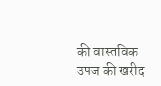की वास्तविक उपज की खरीद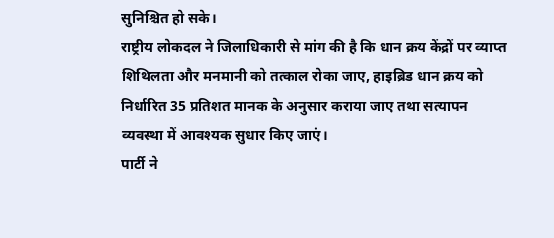सुनिश्चित हो सके।
राष्ट्रीय लोकदल ने जिलाधिकारी से मांग की है कि धान क्रय केंद्रों पर व्याप्त शिथिलता और मनमानी को तत्काल रोका जाए, हाइब्रिड धान क्रय को निर्धारित 35 प्रतिशत मानक के अनुसार कराया जाए तथा सत्यापन व्यवस्था में आवश्यक सुधार किए जाएं।
पार्टी ने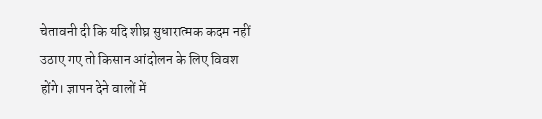चेतावनी दी कि यदि शीघ्र सुधारात्मक कदम नहीं उठाए गए तो किसान आंदोलन के लिए विवश होंगे। ज्ञापन देने वालों में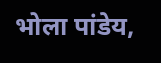भोला पांडेय,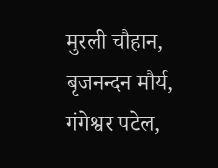मुरली चौहान, बृजनन्दन मौर्य, गंगेश्वर पटेल,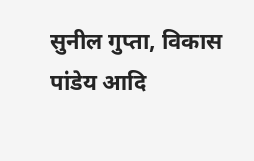सुनील गुप्ता, विकास पांडेय आदि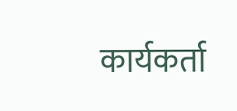कार्यकर्ता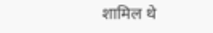शामिल थे